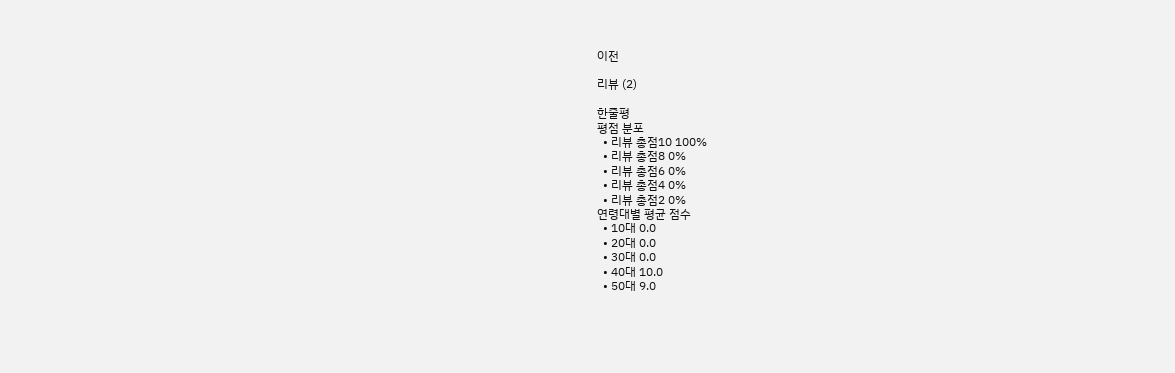이전

리뷰 (2)

한줄평
평점 분포
  • 리뷰 총점10 100%
  • 리뷰 총점8 0%
  • 리뷰 총점6 0%
  • 리뷰 총점4 0%
  • 리뷰 총점2 0%
연령대별 평균 점수
  • 10대 0.0
  • 20대 0.0
  • 30대 0.0
  • 40대 10.0
  • 50대 9.0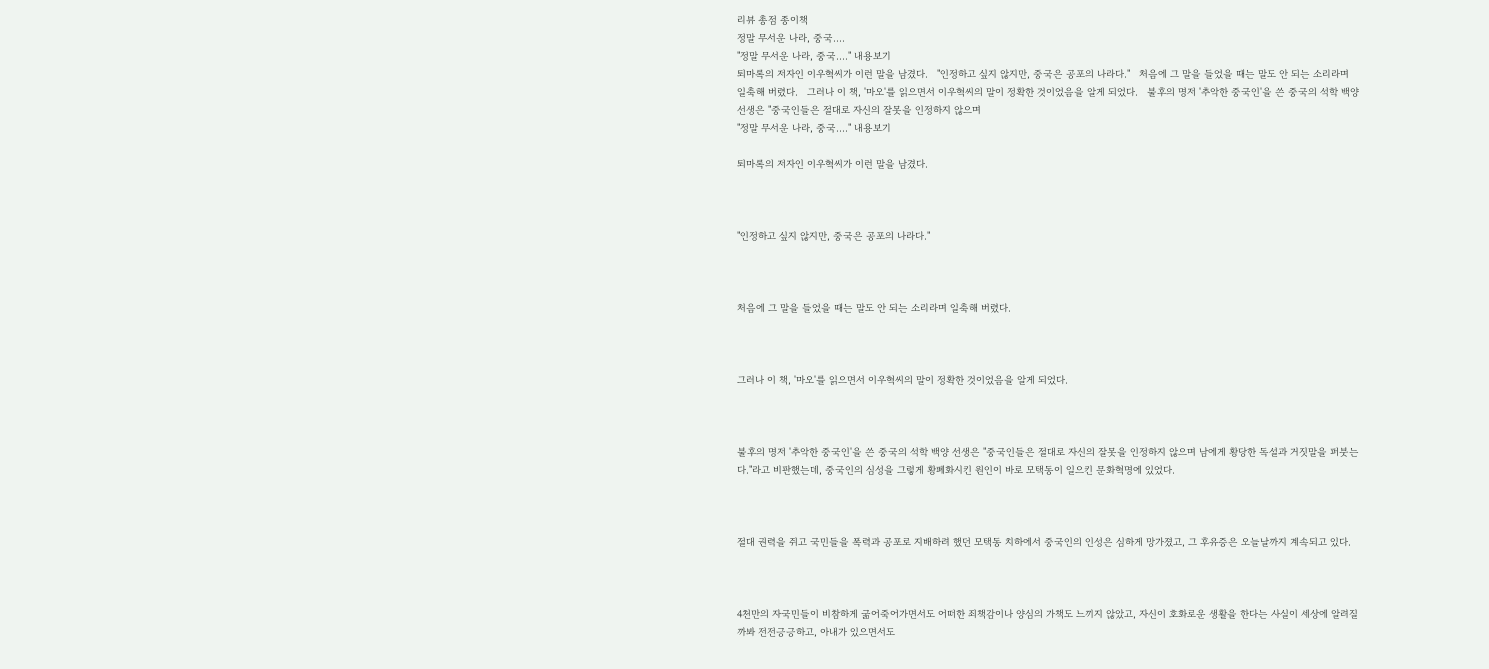리뷰 총점 종이책
정말 무서운 나라, 중국....
"정말 무서운 나라, 중국...." 내용보기
퇴마록의 저자인 이우혁씨가 이런 말을 남겼다.   "인정하고 싶지 않지만, 중국은 공포의 나라다."   처음에 그 말을 들었을 때는 말도 안 되는 소리라며 일축해 버렸다.   그러나 이 책, '마오'를 읽으면서 이우혁씨의 말이 정확한 것이었음을 알게 되었다.   불후의 명저 '추악한 중국인'을 쓴 중국의 석학 백양 선생은 "중국인들은 절대로 자신의 잘못을 인정하지 않으며
"정말 무서운 나라, 중국...." 내용보기

퇴마록의 저자인 이우혁씨가 이런 말을 남겼다.



"인정하고 싶지 않지만, 중국은 공포의 나라다."



처음에 그 말을 들었을 때는 말도 안 되는 소리라며 일축해 버렸다.



그러나 이 책, '마오'를 읽으면서 이우혁씨의 말이 정확한 것이었음을 알게 되었다.



불후의 명저 '추악한 중국인'을 쓴 중국의 석학 백양 선생은 "중국인들은 절대로 자신의 잘못을 인정하지 않으며 남에게 황당한 독설과 거짓말을 퍼붓는다."라고 비판했는데, 중국인의 심성을 그렇게 황폐화시킨 원인이 바로 모택동이 일으킨 문화혁명에 있었다.



절대 권력을 쥐고 국민들을 폭력과 공포로 지배하려 했던 모택동 치하에서 중국인의 인성은 심하게 망가졌고, 그 후유증은 오늘날까지 계속되고 있다.



4천만의 자국민들이 비참하게 굶어죽어가면서도 어떠한 죄책감이나 양심의 가책도 느끼지 않았고, 자신이 호화로운 생활을 한다는 사실이 세상에 알려질까봐 전전긍긍하고, 아내가 있으면서도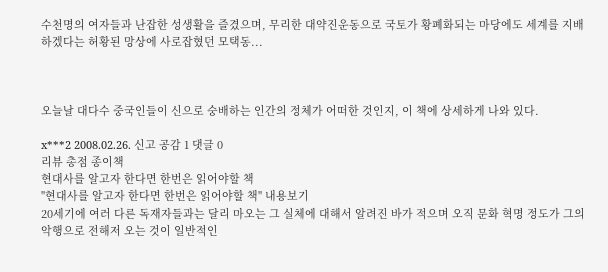수천명의 여자들과 난잡한 성생활을 즐겼으며, 무리한 대약진운동으로 국토가 황폐화되는 마당에도 세계를 지배하겠다는 허황된 망상에 사로잡혔던 모택동...



오늘날 대다수 중국인들이 신으로 숭배하는 인간의 정체가 어떠한 것인지, 이 책에 상세하게 나와 있다.

x***2 2008.02.26. 신고 공감 1 댓글 0
리뷰 총점 종이책
현대사를 알고자 한다면 한번은 읽어야할 책
"현대사를 알고자 한다면 한번은 읽어야할 책" 내용보기
20세기에 여러 다른 독재자들과는 달리 마오는 그 실체에 대해서 알려진 바가 적으며 오직 문화 혁명 정도가 그의 악행으로 전해저 오는 것이 일반적인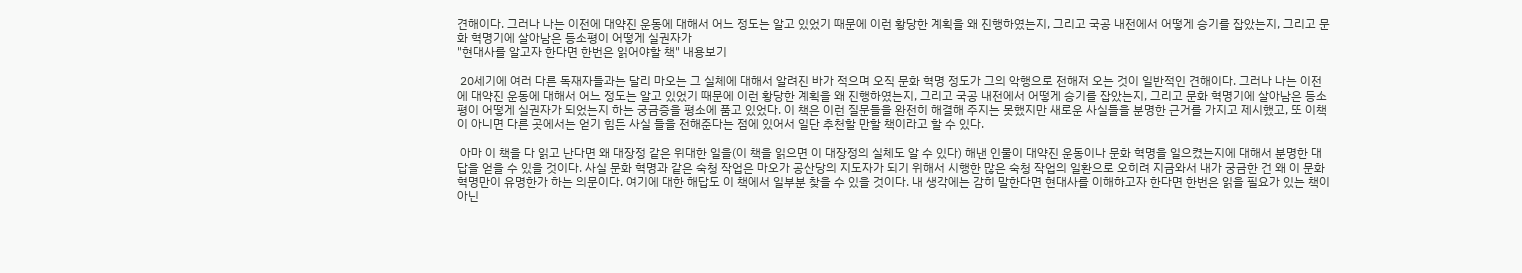견해이다. 그러나 나는 이전에 대약진 운동에 대해서 어느 정도는 알고 있었기 때문에 이런 황당한 계획을 왜 진행하였는지, 그리고 국공 내전에서 어떻게 승기를 잡았는지, 그리고 문화 혁명기에 살아남은 등소평이 어떻게 실권자가
"현대사를 알고자 한다면 한번은 읽어야할 책" 내용보기

 20세기에 여러 다른 독재자들과는 달리 마오는 그 실체에 대해서 알려진 바가 적으며 오직 문화 혁명 정도가 그의 악행으로 전해저 오는 것이 일반적인 견해이다. 그러나 나는 이전에 대약진 운동에 대해서 어느 정도는 알고 있었기 때문에 이런 황당한 계획을 왜 진행하였는지, 그리고 국공 내전에서 어떻게 승기를 잡았는지, 그리고 문화 혁명기에 살아남은 등소평이 어떻게 실권자가 되었는지 하는 궁금증을 평소에 품고 있었다. 이 책은 이런 질문들을 완전히 해결해 주지는 못했지만 새로운 사실들을 분명한 근거를 가지고 제시했고, 또 이책이 아니면 다른 곳에서는 얻기 힘든 사실 들을 전해준다는 점에 있어서 일단 추천할 만할 책이라고 할 수 있다.

 아마 이 책을 다 읽고 난다면 왜 대장정 같은 위대한 일을(이 책을 읽으면 이 대장정의 실체도 알 수 있다) 해낸 인물이 대약진 운동이나 문화 혁명을 일으켰는지에 대해서 분명한 대답을 얻을 수 있을 것이다. 사실 문화 혁명과 같은 숙청 작업은 마오가 공산당의 지도자가 되기 위해서 시행한 많은 숙청 작업의 일환으로 오히려 지금와서 내가 궁금한 건 왜 이 문화 혁명만이 유명한가 하는 의문이다. 여기에 대한 해답도 이 책에서 일부분 찾을 수 있을 것이다. 내 생각에는 감히 말한다면 현대사를 이해하고자 한다면 한번은 읽을 필요가 있는 책이 아닌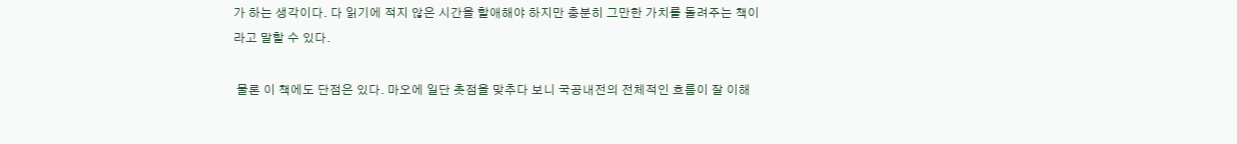가 하는 생각이다. 다 읽기에 적지 않은 시간을 할애해야 하지만 충분히 그만한 가치를 돌려주는 책이라고 말할 수 있다.

 물론 이 책에도 단점은 있다. 마오에 일단 촛점을 맞추다 보니 국공내전의 전체적인 흐름이 잘 이해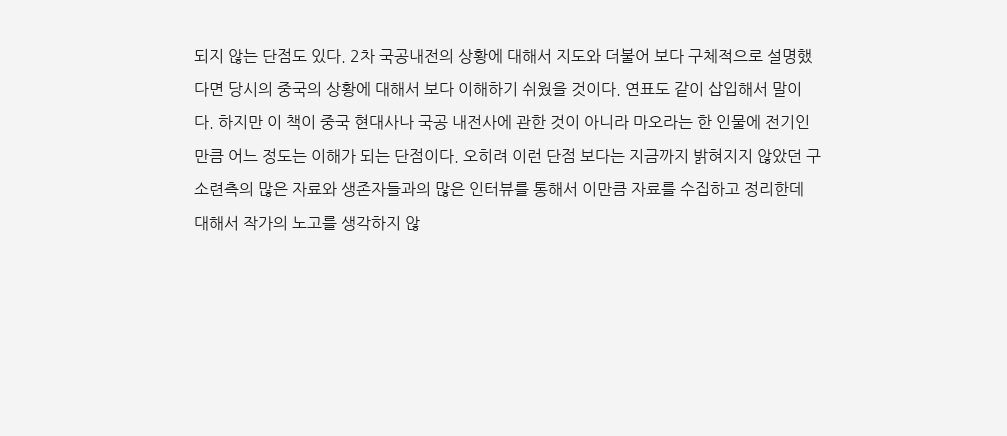되지 않는 단점도 있다. 2차 국공내전의 상황에 대해서 지도와 더불어 보다 구체적으로 설명했다면 당시의 중국의 상황에 대해서 보다 이해하기 쉬웠을 것이다. 연표도 같이 삽입해서 말이다. 하지만 이 책이 중국 현대사나 국공 내전사에 관한 것이 아니라 마오라는 한 인물에 전기인 만큼 어느 정도는 이해가 되는 단점이다. 오히려 이런 단점 보다는 지금까지 밝혀지지 않았던 구소련측의 많은 자료와 생존자들과의 많은 인터뷰를 통해서 이만큼 자료를 수집하고 정리한데 대해서 작가의 노고를 생각하지 않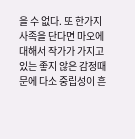을 수 없다. 또 한가지 사족을 단다면 마오에 대해서 작가가 가지고 있는 좋지 않은 감정때문에 다소 중립성이 흔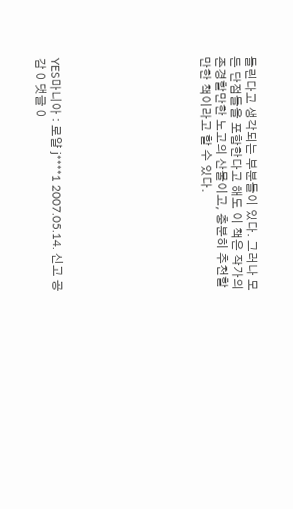들린다고 생각되는 부분들이 있다. 그러나 모든 단점들을 포함한다고 해도 이 책은 작가의 존경할만한 노고의 산물이고, 충분히 추천할 만한 책이라고 할 수 있다.









YES마니아 : 로얄 j****1 2007.05.14. 신고 공감 0 댓글 0